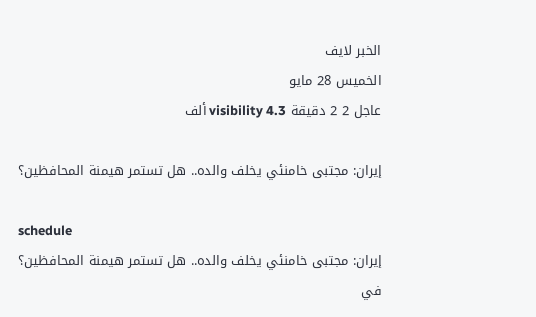الخبر لايف
الخميس 28 مايو
عاجل 2 2 دقيقة visibility 4.3 ألف

إيران: مجتبى خامنئي يخلف والده.. هل تستمر هيمنة المحافظين؟

schedule
إيران: مجتبى خامنئي يخلف والده.. هل تستمر هيمنة المحافظين؟
في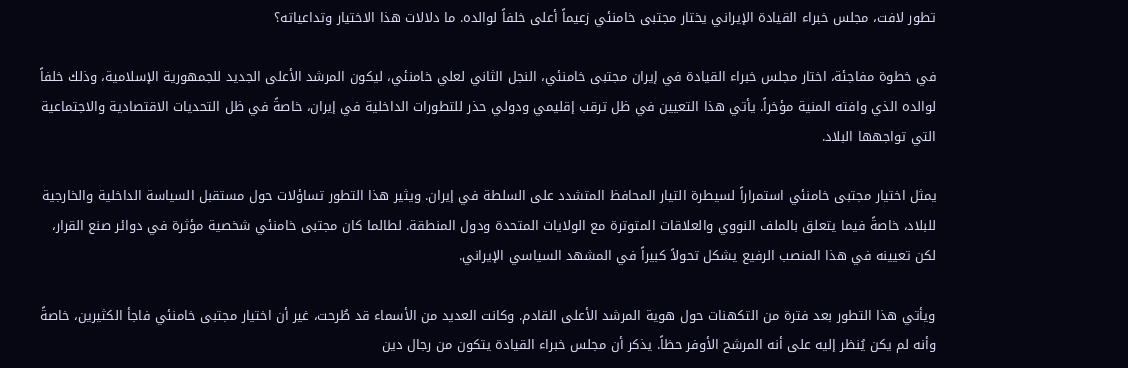تطور لافت، مجلس خبراء القيادة الإيراني يختار مجتبى خامنئي زعيماً أعلى خلفاً لوالده. ما دلالات هذا الاختيار وتداعياته؟

في خطوة مفاجئة، اختار مجلس خبراء القيادة في إيران مجتبى خامنئي، النجل الثاني لعلي خامنئي، ليكون المرشد الأعلى الجديد للجمهورية الإسلامية، وذلك خلفاً لوالده الذي وافته المنية مؤخراً. يأتي هذا التعيين في ظل ترقب إقليمي ودولي حذر للتطورات الداخلية في إيران، خاصةً في ظل التحديات الاقتصادية والاجتماعية التي تواجهها البلاد.

يمثل اختيار مجتبى خامنئي استمراراً لسيطرة التيار المحافظ المتشدد على السلطة في إيران. ويثير هذا التطور تساؤلات حول مستقبل السياسة الداخلية والخارجية للبلاد، خاصةً فيما يتعلق بالملف النووي والعلاقات المتوترة مع الولايات المتحدة ودول المنطقة. لطالما كان مجتبى خامنئي شخصية مؤثرة في دوائر صنع القرار، لكن تعيينه في هذا المنصب الرفيع يشكل تحولاً كبيراً في المشهد السياسي الإيراني.

ويأتي هذا التطور بعد فترة من التكهنات حول هوية المرشد الأعلى القادم. وكانت العديد من الأسماء قد طُرحت، غير أن اختيار مجتبى خامنئي فاجأ الكثيرين، خاصةً وأنه لم يكن يُنظر إليه على أنه المرشح الأوفر حظاً. يذكر أن مجلس خبراء القيادة يتكون من رجال دين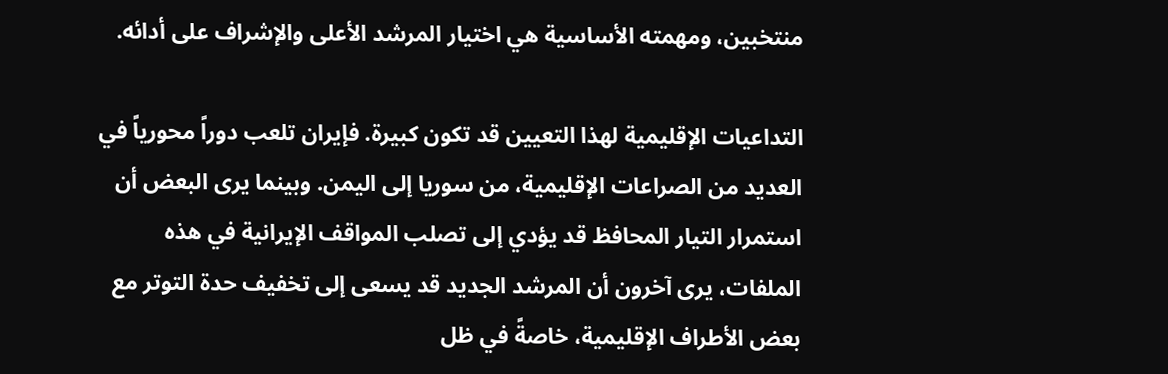منتخبين، ومهمته الأساسية هي اختيار المرشد الأعلى والإشراف على أدائه.

التداعيات الإقليمية لهذا التعيين قد تكون كبيرة. فإيران تلعب دوراً محورياً في العديد من الصراعات الإقليمية، من سوريا إلى اليمن. وبينما يرى البعض أن استمرار التيار المحافظ قد يؤدي إلى تصلب المواقف الإيرانية في هذه الملفات، يرى آخرون أن المرشد الجديد قد يسعى إلى تخفيف حدة التوتر مع بعض الأطراف الإقليمية، خاصةً في ظل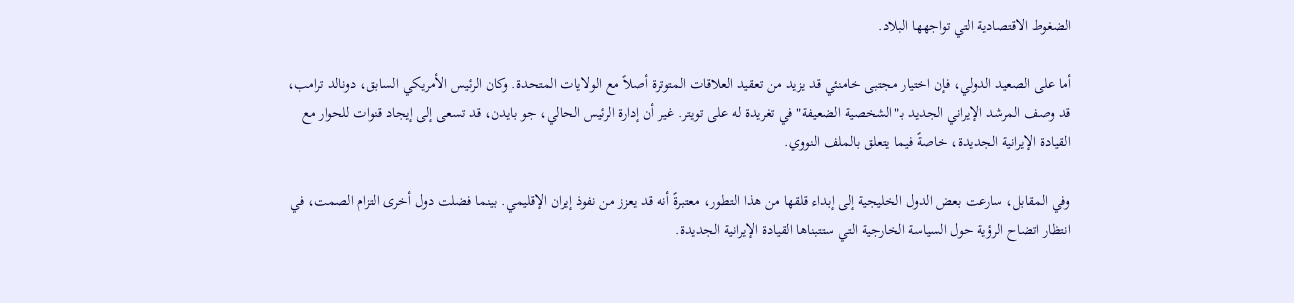الضغوط الاقتصادية التي تواجهها البلاد.

أما على الصعيد الدولي، فإن اختيار مجتبى خامنئي قد يزيد من تعقيد العلاقات المتوترة أصلاً مع الولايات المتحدة. وكان الرئيس الأمريكي السابق، دونالد ترامب، قد وصف المرشد الإيراني الجديد بـ"الشخصية الضعيفة" في تغريدة له على تويتر. غير أن إدارة الرئيس الحالي، جو بايدن، قد تسعى إلى إيجاد قنوات للحوار مع القيادة الإيرانية الجديدة، خاصةً فيما يتعلق بالملف النووي.

وفي المقابل، سارعت بعض الدول الخليجية إلى إبداء قلقها من هذا التطور، معتبرةً أنه قد يعزز من نفوذ إيران الإقليمي. بينما فضلت دول أخرى التزام الصمت، في انتظار اتضاح الرؤية حول السياسة الخارجية التي ستتبناها القيادة الإيرانية الجديدة.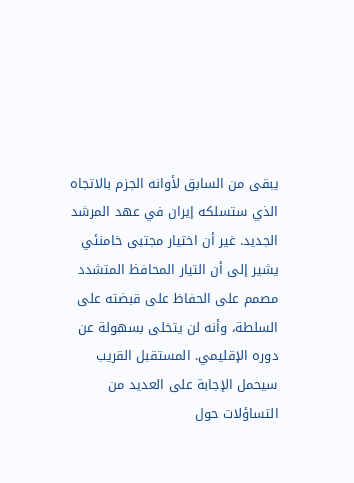يبقى من السابق لأوانه الجزم بالاتجاه الذي ستسلكه إيران في عهد المرشد الجديد. غير أن اختيار مجتبى خامنئي يشير إلى أن التيار المحافظ المتشدد مصمم على الحفاظ على قبضته على السلطة، وأنه لن يتخلى بسهولة عن دوره الإقليمي. المستقبل القريب سيحمل الإجابة على العديد من التساؤلات حول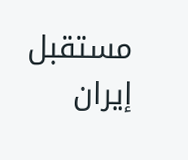مستقبل إيران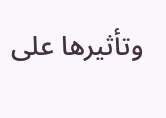وتأثيرها على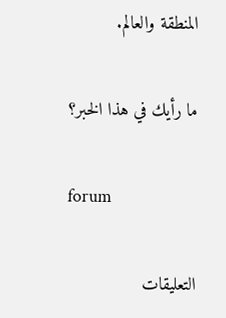المنطقة والعالم.

ما رأيك في هذا الخبر؟

forum

التعليقات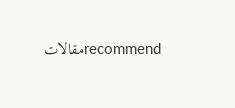recommendمقالات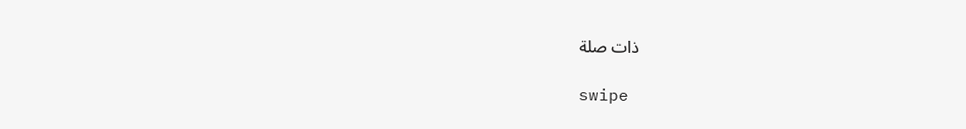ذات صلة

swipe